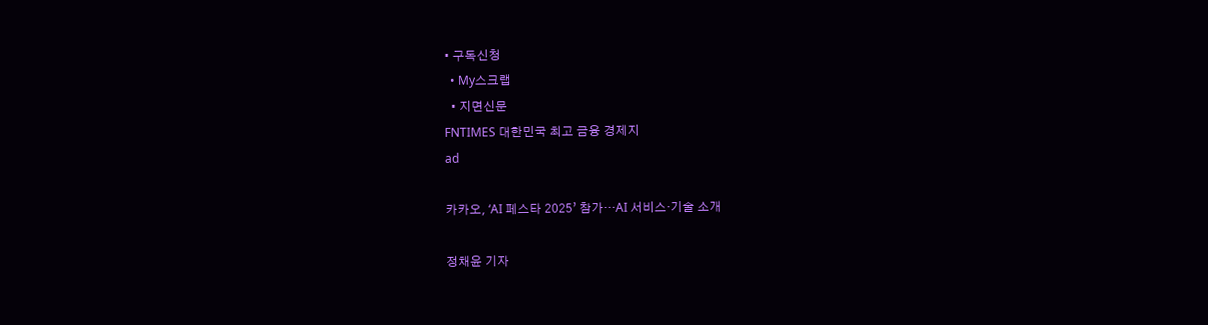• 구독신청
  • My스크랩
  • 지면신문
FNTIMES 대한민국 최고 금융 경제지
ad

카카오, ‘AI 페스타 2025’ 참가…AI 서비스·기술 소개

정채윤 기자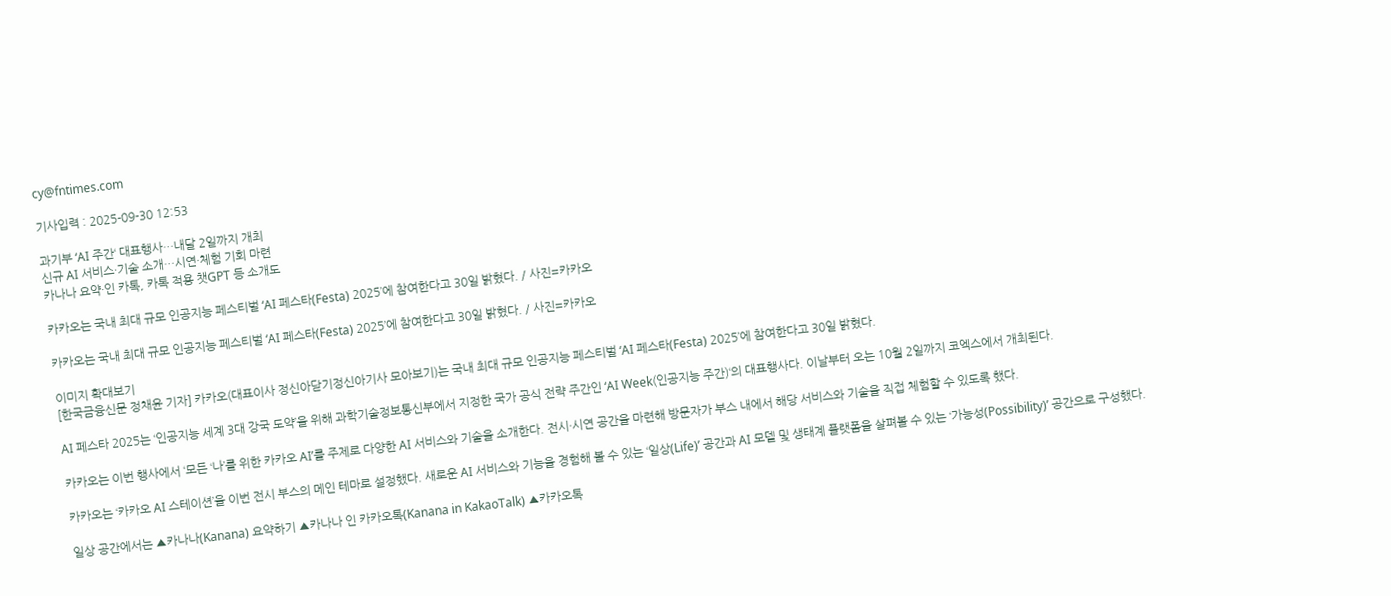cy@fntimes.com

기사입력 : 2025-09-30 12:53

과기부 ‘AI 주간‘ 대표행사…내달 2일까지 개최
신규 AI 서비스·기술 소개…시연·체험 기회 마련
카나나 요약·인 카톡, 카톡 적용 챗GPT 등 소개도

카카오는 국내 최대 규모 인공지능 페스티벌 ‘AI 페스타(Festa) 2025’에 참여한다고 30일 밝혔다. / 사진=카카오

카카오는 국내 최대 규모 인공지능 페스티벌 ‘AI 페스타(Festa) 2025’에 참여한다고 30일 밝혔다. / 사진=카카오

이미지 확대보기
[한국금융신문 정채윤 기자] 카카오(대표이사 정신아닫기정신아기사 모아보기)는 국내 최대 규모 인공지능 페스티벌 ‘AI 페스타(Festa) 2025’에 참여한다고 30일 밝혔다.

AI 페스타 2025는 ‘인공지능 세계 3대 강국 도약’을 위해 과학기술정보통신부에서 지정한 국가 공식 전략 주간인 ‘AI Week(인공지능 주간)‘의 대표행사다. 이날부터 오는 10월 2일까지 코엑스에서 개최된다.

카카오는 이번 행사에서 ‘모든 ‘나’를 위한 카카오 AI’를 주제로 다양한 AI 서비스와 기술을 소개한다. 전시·시연 공간을 마련해 방문자가 부스 내에서 해당 서비스와 기술을 직접 체험할 수 있도록 했다.

카카오는 ‘카카오 AI 스테이션’을 이번 전시 부스의 메인 테마로 설정했다. 새로운 AI 서비스와 기능을 경험해 볼 수 있는 ‘일상(Life)’ 공간과 AI 모델 및 생태계 플랫폼을 살펴볼 수 있는 ‘가능성(Possibility)’ 공간으로 구성했다.

일상 공간에서는 ▲카나나(Kanana) 요약하기 ▲카나나 인 카카오톡(Kanana in KakaoTalk) ▲카카오톡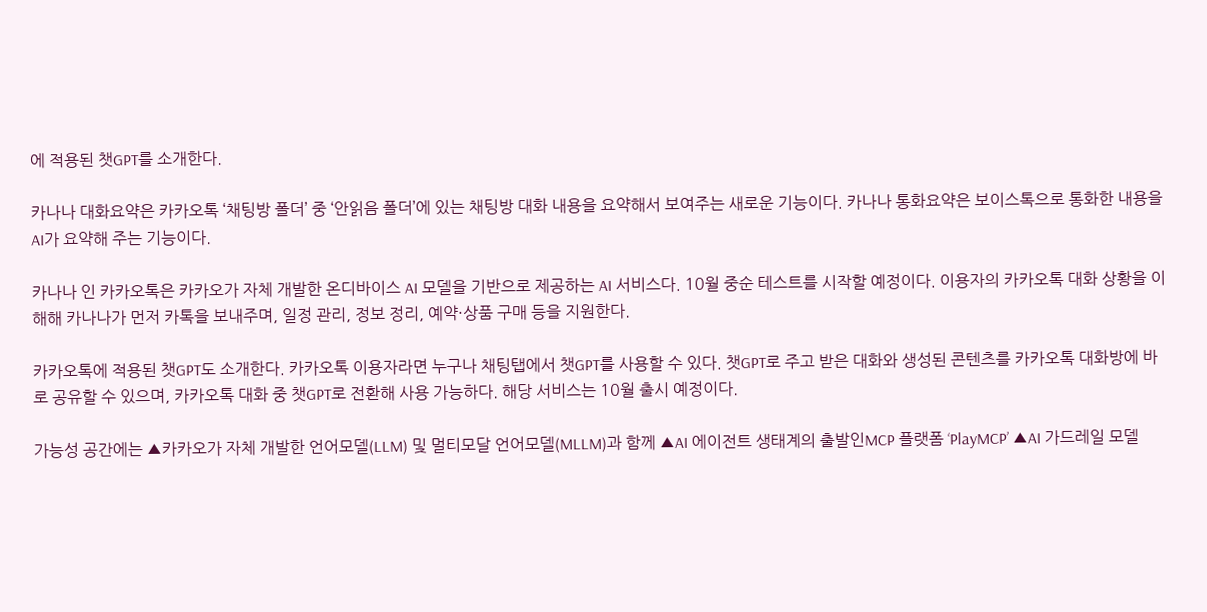에 적용된 챗GPT를 소개한다.

카나나 대화요약은 카카오톡 ‘채팅방 폴더’ 중 ‘안읽음 폴더’에 있는 채팅방 대화 내용을 요약해서 보여주는 새로운 기능이다. 카나나 통화요약은 보이스톡으로 통화한 내용을 AI가 요약해 주는 기능이다.

카나나 인 카카오톡은 카카오가 자체 개발한 온디바이스 AI 모델을 기반으로 제공하는 AI 서비스다. 10월 중순 테스트를 시작할 예정이다. 이용자의 카카오톡 대화 상황을 이해해 카나나가 먼저 카톡을 보내주며, 일정 관리, 정보 정리, 예약·상품 구매 등을 지원한다.

카카오톡에 적용된 챗GPT도 소개한다. 카카오톡 이용자라면 누구나 채팅탭에서 챗GPT를 사용할 수 있다. 챗GPT로 주고 받은 대화와 생성된 콘텐츠를 카카오톡 대화방에 바로 공유할 수 있으며, 카카오톡 대화 중 챗GPT로 전환해 사용 가능하다. 해당 서비스는 10월 출시 예정이다.

가능성 공간에는 ▲카카오가 자체 개발한 언어모델(LLM) 및 멀티모달 언어모델(MLLM)과 함께 ▲AI 에이전트 생태계의 출발인MCP 플랫폼 ‘PlayMCP’ ▲AI 가드레일 모델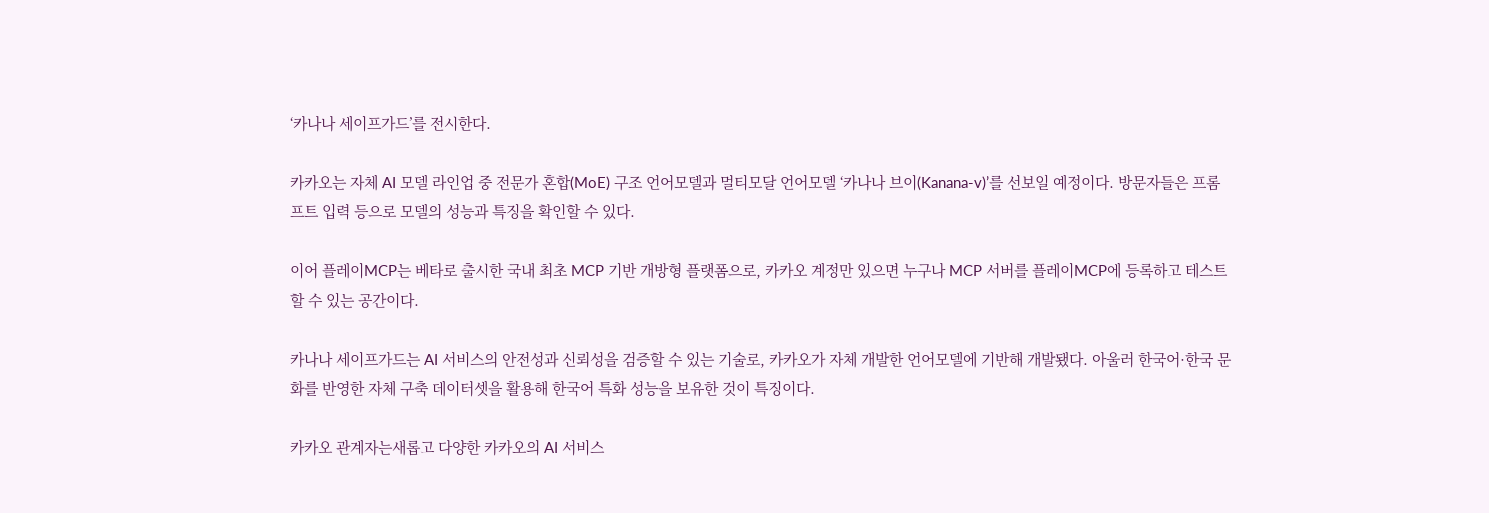‘카나나 세이프가드’를 전시한다.

카카오는 자체 AI 모델 라인업 중 전문가 혼합(MoE) 구조 언어모델과 멀티모달 언어모델 ‘카나나 브이(Kanana-v)’를 선보일 예정이다. 방문자들은 프롬프트 입력 등으로 모델의 성능과 특징을 확인할 수 있다.

이어 플레이MCP는 베타로 출시한 국내 최초 MCP 기반 개방형 플랫폼으로, 카카오 계정만 있으면 누구나 MCP 서버를 플레이MCP에 등록하고 테스트할 수 있는 공간이다.

카나나 세이프가드는 AI 서비스의 안전성과 신뢰성을 검증할 수 있는 기술로, 카카오가 자체 개발한 언어모델에 기반해 개발됐다. 아울러 한국어·한국 문화를 반영한 자체 구축 데이터셋을 활용해 한국어 특화 성능을 보유한 것이 특징이다.

카카오 관계자는새롭고 다양한 카카오의 AI 서비스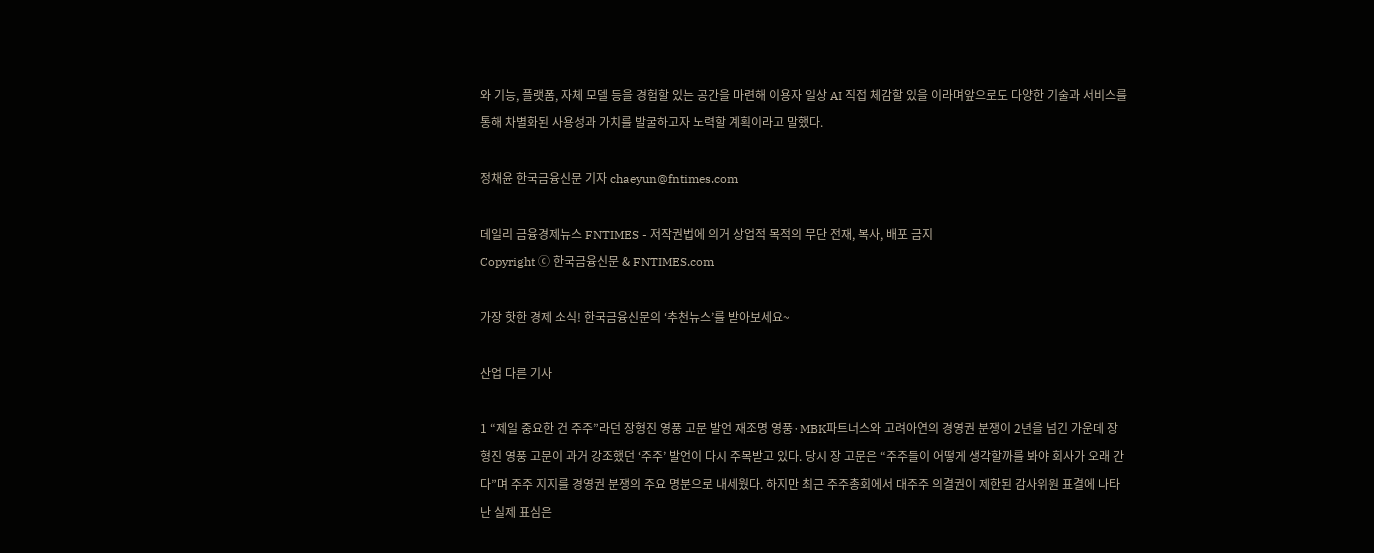와 기능, 플랫폼, 자체 모델 등을 경험할 있는 공간을 마련해 이용자 일상 AI 직접 체감할 있을 이라며앞으로도 다양한 기술과 서비스를 통해 차별화된 사용성과 가치를 발굴하고자 노력할 계획이라고 말했다.

정채윤 한국금융신문 기자 chaeyun@fntimes.com

데일리 금융경제뉴스 FNTIMES - 저작권법에 의거 상업적 목적의 무단 전재, 복사, 배포 금지
Copyright ⓒ 한국금융신문 & FNTIMES.com

가장 핫한 경제 소식! 한국금융신문의 ‘추천뉴스’를 받아보세요~

산업 다른 기사

1 “제일 중요한 건 주주”라던 장형진 영풍 고문 발언 재조명 영풍·MBK파트너스와 고려아연의 경영권 분쟁이 2년을 넘긴 가운데 장형진 영풍 고문이 과거 강조했던 ‘주주’ 발언이 다시 주목받고 있다. 당시 장 고문은 “주주들이 어떻게 생각할까를 봐야 회사가 오래 간다”며 주주 지지를 경영권 분쟁의 주요 명분으로 내세웠다. 하지만 최근 주주총회에서 대주주 의결권이 제한된 감사위원 표결에 나타난 실제 표심은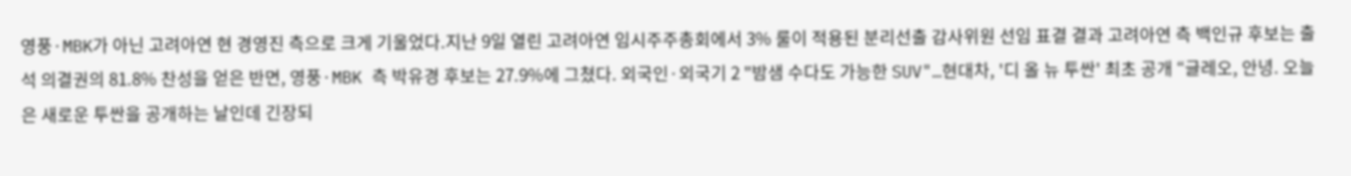영풍·MBK가 아닌 고려아연 현 경영진 측으로 크게 기울었다.지난 9일 열린 고려아연 임시주주총회에서 3% 룰이 적용된 분리선출 감사위원 선임 표결 결과 고려아연 측 백인규 후보는 출석 의결권의 81.8% 찬성을 얻은 반면, 영풍·MBK 측 박유경 후보는 27.9%에 그쳤다. 외국인·외국기 2 "밤샘 수다도 가능한 SUV"…현대차, '디 올 뉴 투싼' 최초 공개 “글레오, 안녕. 오늘은 새로운 투싼을 공개하는 날인데 긴장되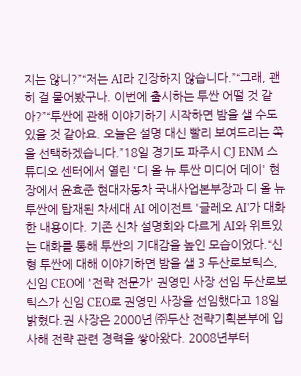지는 않니?”“저는 AI라 긴장하지 않습니다.”“그래, 괜히 걸 물어봤구나. 이번에 출시하는 투싼 어떨 것 같아?”“투싼에 관해 이야기하기 시작하면 밤을 샐 수도 있을 것 같아요. 오늘은 설명 대신 빨리 보여드리는 쪽을 선택하겠습니다.”18일 경기도 파주시 CJ ENM 스튜디오 센터에서 열린 '디 올 뉴 투싼 미디어 데이' 현장에서 윤효준 현대자동차 국내사업본부장과 디 올 뉴 투싼에 탑재된 차세대 AI 에이전트 '글레오 AI'가 대화한 내용이다. 기존 신차 설명회와 다르게 AI와 위트있는 대화를 통해 투싼의 기대감을 높인 모습이었다.“신형 투싼에 대해 이야기하면 밤을 샐 3 두산로보틱스, 신임 CEO에 '전략 전문가' 권영민 사장 선임 두산로보틱스가 신임 CEO로 권영민 사장을 선임했다고 18일 밝혔다.권 사장은 2000년 ㈜두산 전략기획본부에 입사해 전략 관련 경력을 쌓아왔다. 2008년부터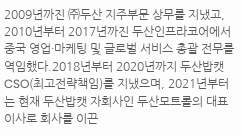2009년까진 ㈜두산 지주부문 상무를 지냈고, 2010년부터 2017년까진 두산인프라코어에서 중국 영업·마케팅 및 글로벌 서비스 총괄 전무를 역임했다.2018년부터 2020년까지 두산밥캣 CSO(최고전략책임)를 지냈으며, 2021년부터는 현재 두산밥캣 자회사인 두산모트롤의 대표이사로 회사를 이끈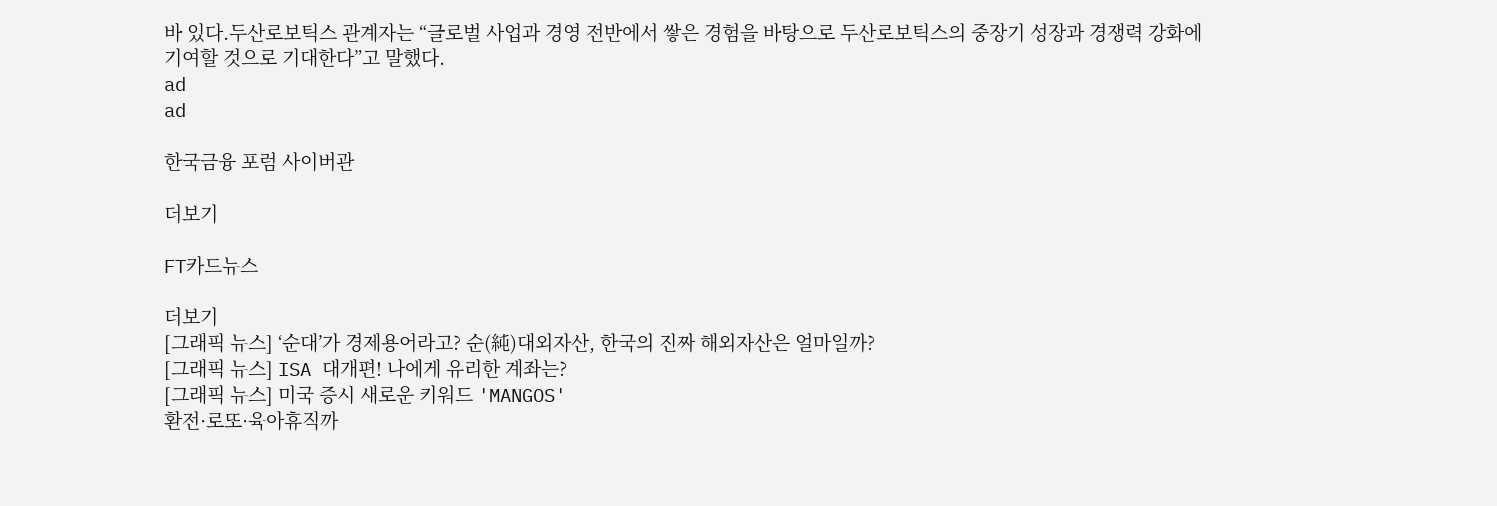바 있다.두산로보틱스 관계자는 “글로벌 사업과 경영 전반에서 쌓은 경험을 바탕으로 두산로보틱스의 중장기 성장과 경쟁력 강화에 기여할 것으로 기대한다”고 말했다.
ad
ad

한국금융 포럼 사이버관

더보기

FT카드뉴스

더보기
[그래픽 뉴스] ‘순대’가 경제용어라고? 순(純)대외자산, 한국의 진짜 해외자산은 얼마일까?
[그래픽 뉴스] ISA 대개편! 나에게 유리한 계좌는?
[그래픽 뉴스] 미국 증시 새로운 키워드 'MANGOS'
환전·로또·육아휴직까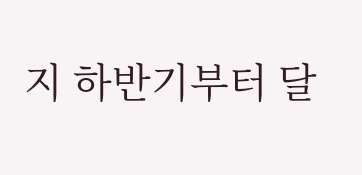지 하반기부터 달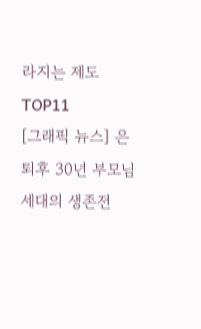라지는 제도 TOP11
[그래픽 뉴스] 은퇴후 30년 부모님 세대의 생존전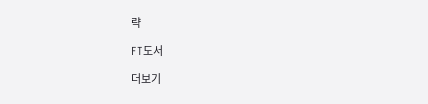략

FT도서

더보기